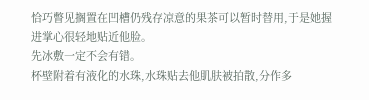恰巧瞥见搁置在凹槽仍残存凉意的果茶可以暂时替用,于是她握进掌心很轻地贴近他脸。
先冰敷一定不会有错。
杯壁附着有液化的水珠,水珠贴去他肌肤被拍散,分作多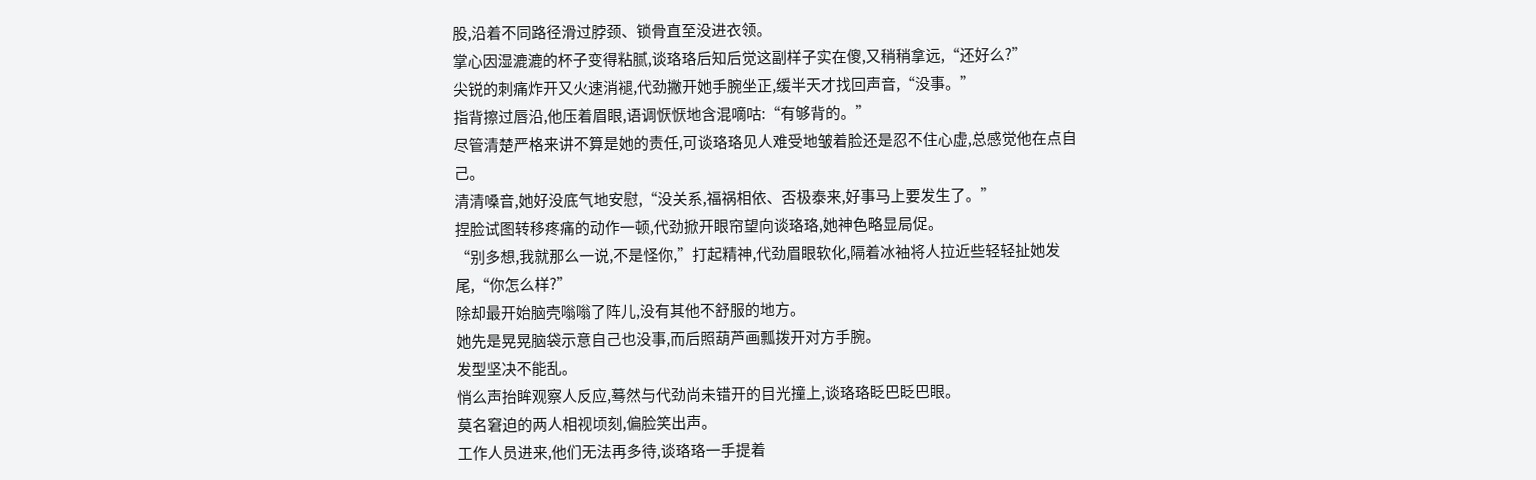股,沿着不同路径滑过脖颈、锁骨直至没进衣领。
掌心因湿漉漉的杯子变得粘腻,谈珞珞后知后觉这副样子实在傻,又稍稍拿远,“还好么?”
尖锐的刺痛炸开又火速消褪,代劲撇开她手腕坐正,缓半天才找回声音,“没事。”
指背擦过唇沿,他压着眉眼,语调恹恹地含混嘀咕:“有够背的。”
尽管清楚严格来讲不算是她的责任,可谈珞珞见人难受地皱着脸还是忍不住心虚,总感觉他在点自己。
清清嗓音,她好没底气地安慰,“没关系,福祸相依、否极泰来,好事马上要发生了。”
捏脸试图转移疼痛的动作一顿,代劲掀开眼帘望向谈珞珞,她神色略显局促。
“别多想,我就那么一说,不是怪你,”打起精神,代劲眉眼软化,隔着冰袖将人拉近些轻轻扯她发尾,“你怎么样?”
除却最开始脑壳嗡嗡了阵儿,没有其他不舒服的地方。
她先是晃晃脑袋示意自己也没事,而后照葫芦画瓢拨开对方手腕。
发型坚决不能乱。
悄么声抬眸观察人反应,蓦然与代劲尚未错开的目光撞上,谈珞珞眨巴眨巴眼。
莫名窘迫的两人相视顷刻,偏脸笑出声。
工作人员进来,他们无法再多待,谈珞珞一手提着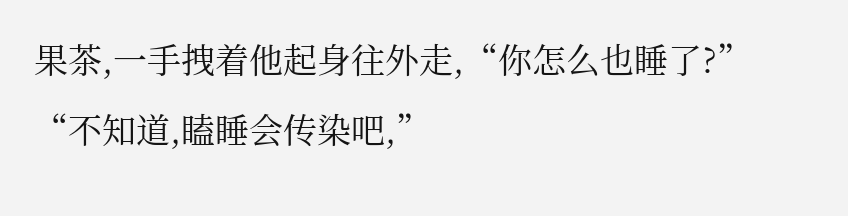果茶,一手拽着他起身往外走,“你怎么也睡了?”
“不知道,瞌睡会传染吧,”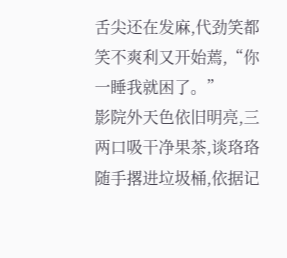舌尖还在发麻,代劲笑都笑不爽利又开始蔫,“你一睡我就困了。”
影院外天色依旧明亮,三两口吸干净果茶,谈珞珞随手撂进垃圾桶,依据记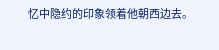忆中隐约的印象领着他朝西边去。